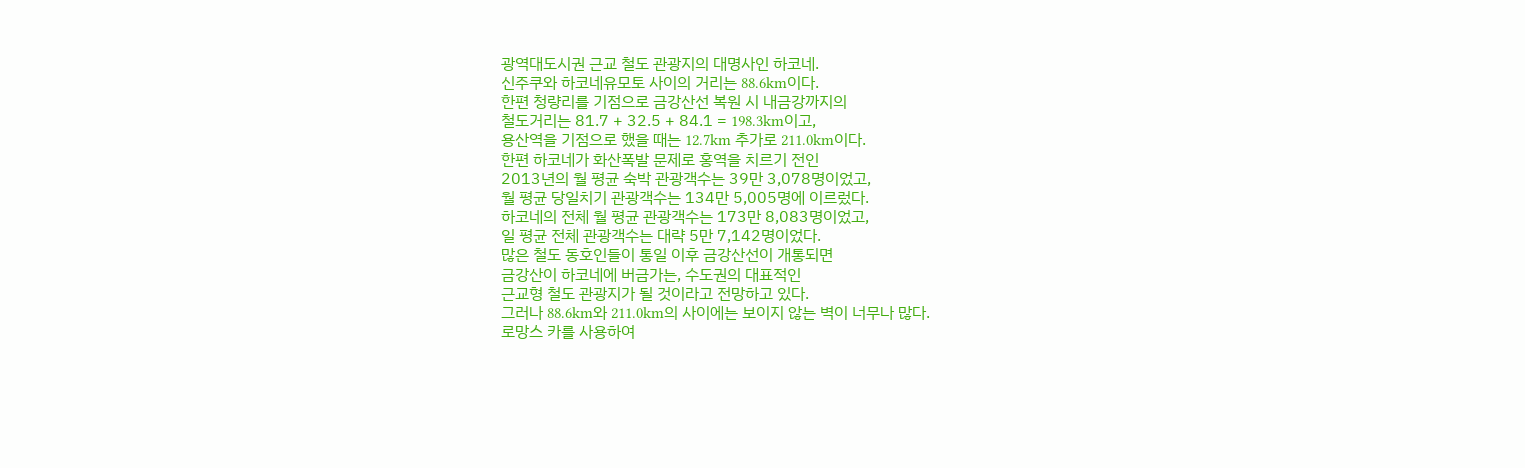광역대도시권 근교 철도 관광지의 대명사인 하코네.
신주쿠와 하코네유모토 사이의 거리는 88.6km이다.
한편 청량리를 기점으로 금강산선 복원 시 내금강까지의
철도거리는 81.7 + 32.5 + 84.1 = 198.3km이고,
용산역을 기점으로 했을 때는 12.7km 추가로 211.0km이다.
한편 하코네가 화산폭발 문제로 홍역을 치르기 전인
2013년의 월 평균 숙박 관광객수는 39만 3,078명이었고,
월 평균 당일치기 관광객수는 134만 5,005명에 이르렀다.
하코네의 전체 월 평균 관광객수는 173만 8,083명이었고,
일 평균 전체 관광객수는 대략 5만 7,142명이었다.
많은 철도 동호인들이 통일 이후 금강산선이 개통되면
금강산이 하코네에 버금가는, 수도권의 대표적인
근교형 철도 관광지가 될 것이라고 전망하고 있다.
그러나 88.6km와 211.0km의 사이에는 보이지 않는 벽이 너무나 많다.
로망스 카를 사용하여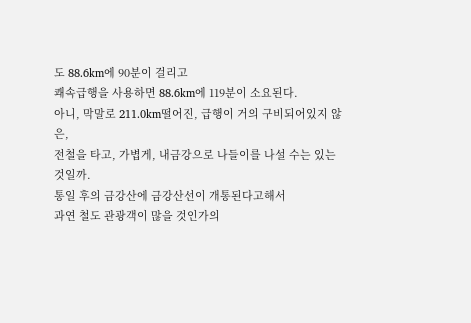도 88.6km에 90분이 걸리고
쾌속급행을 사용하면 88.6km에 119분이 소요된다.
아니, 막말로 211.0km떨어진, 급행이 거의 구비되어있지 않은,
전철을 타고, 가볍게, 내금강으로 나들이를 나설 수는 있는 것일까.
통일 후의 금강산에 금강산선이 개통된다고해서
과연 철도 관광객이 많을 것인가의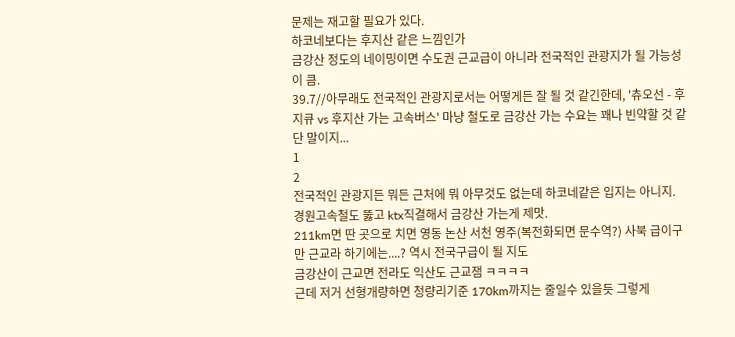문제는 재고할 필요가 있다.
하코네보다는 후지산 같은 느낌인가
금강산 정도의 네이밍이면 수도권 근교급이 아니라 전국적인 관광지가 될 가능성이 큼.
39.7//아무래도 전국적인 관광지로서는 어떻게든 잘 될 것 같긴한데, '츄오선 - 후지큐 vs 후지산 가는 고속버스' 마냥 철도로 금강산 가는 수요는 꽤나 빈약할 것 같단 말이지...
1
2
전국적인 관광지든 뭐든 근처에 뭐 아무것도 없는데 하코네같은 입지는 아니지.
경원고속철도 뚫고 ktx직결해서 금강산 가는게 제맛.
211km면 딴 곳으로 치면 영동 논산 서천 영주(복전화되면 문수역?) 사북 급이구만 근교라 하기에는....? 역시 전국구급이 될 지도
금강산이 근교면 전라도 익산도 근교잼 ㅋㅋㅋㅋ
근데 저거 선형개량하면 청량리기준 170km까지는 줄일수 있을듯 그렇게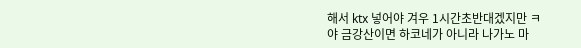해서 ktx 넣어야 겨우 1시간초반대겠지만 ㅋ
야 금강산이면 하코네가 아니라 나가노 마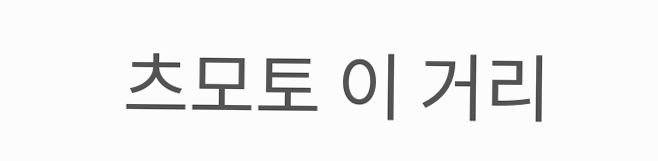츠모토 이 거리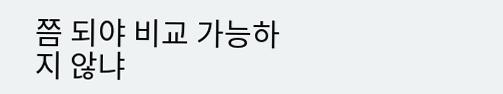쯤 되야 비교 가능하지 않냐